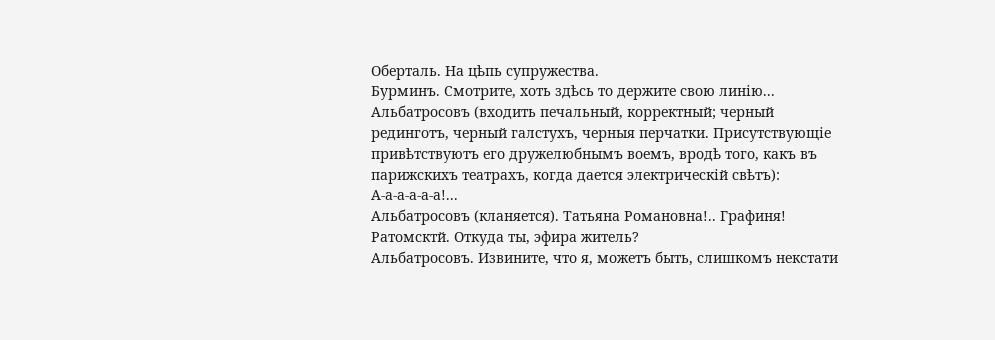Оберталь. На цѣпь супружества.
Бурминъ. Смотрите, хоть здѣсь то держите свою линію...
Альбатросовъ (входить печальный, корректный; черный рединготъ, черный галстухъ, черныя перчатки. Присутствующіе привѣтствуютъ его дружелюбнымъ воемъ, вродѣ того, какъ въ парижскихъ театрахъ, когда дается электрическій свѣтъ):
А-а-а-а-а-а!...
Альбатросовъ (кланяется). Татьяна Романовна!.. Графиня!
Ратомсктй. Откуда ты, эфира житель?
Альбатросовъ. Извините, что я, можетъ быть, слишкомъ некстати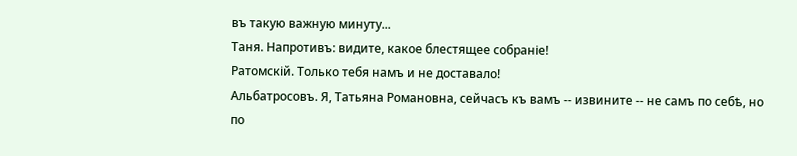въ такую важную минуту...
Таня. Напротивъ: видите, какое блестящее собраніе!
Ратомскій. Только тебя намъ и не доставало!
Альбатросовъ. Я, Татьяна Романовна, сейчасъ къ вамъ -- извините -- не самъ по себѣ, но по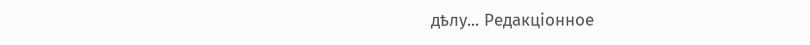дѣлу... Редакціонное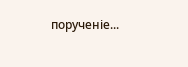порученіе...